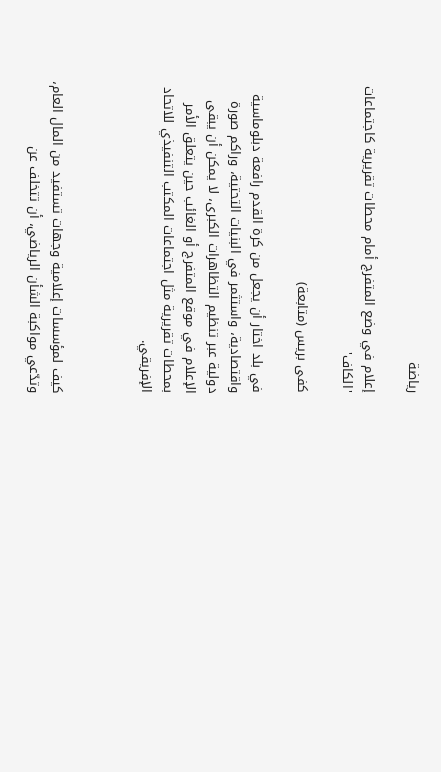رياضة

إعلام في وضع المتفرج أمام محطات تقريرية كاجتماعات 'الكاف'

كفى بريس (متابعة)

في بلد اختار أن يجعل من كرة القدم رافعة دبلوماسية واقتصادية، واستثمر في البنيات التحتية، وراكم صورة دولية عبر تنظيم التظاهرات الكبرى، لا يمكن أن يبقى الإعلام في موقع المتفرج أو الغائب حين يتعلق الأمر بمحطات تقريرية مثل اجتماعات المكتب التنفيذي للاتحاد الإفريقي.



كيف لمؤسسات إعلامية وجهات تستفيد من المال العام، وتدّعي مواكبة الشأن الرياضي، أن تتخلف عن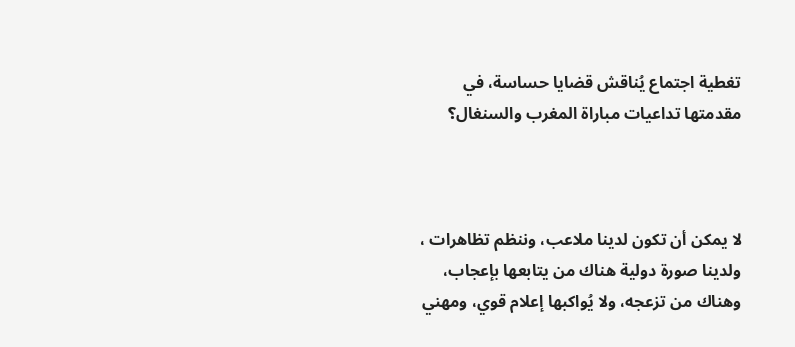تغطية اجتماع يُناقش قضايا حساسة، في مقدمتها تداعيات مباراة المغرب والسنغال؟



لا يمكن أن تكون لدينا ملاعب، وننظم تظاهرات ، ولدينا صورة دولية هناك من يتابعها بإعجاب، وهناك من تزعجه، ولا يُواكبها إعلام قوي، ومهني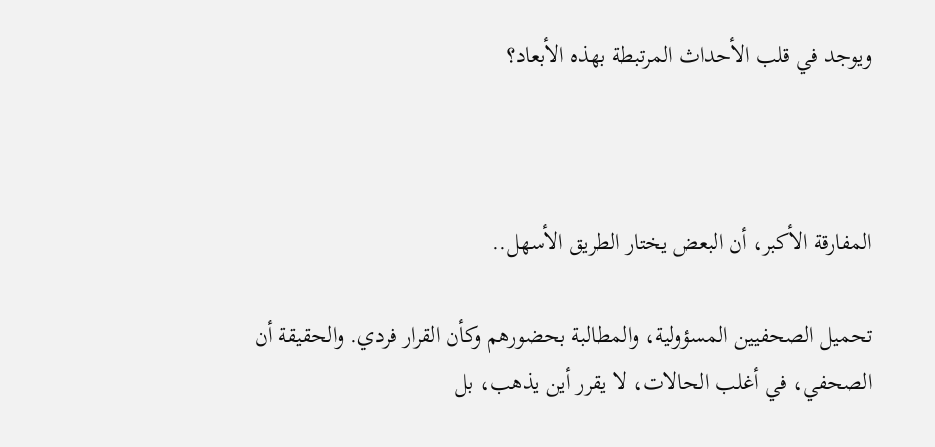ويوجد في قلب الأحداث المرتبطة بهذه الأبعاد؟



المفارقة الأكبر، أن البعض يختار الطريق الأسهل..

تحميل الصحفيين المسؤولية، والمطالبة بحضورهم وكأن القرار فردي. والحقيقة أن الصحفي، في أغلب الحالات، لا يقرر أين يذهب، بل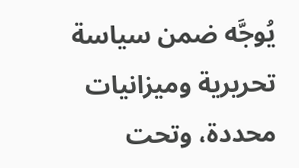يُوجَّه ضمن سياسة تحريرية وميزانيات محددة، وتحت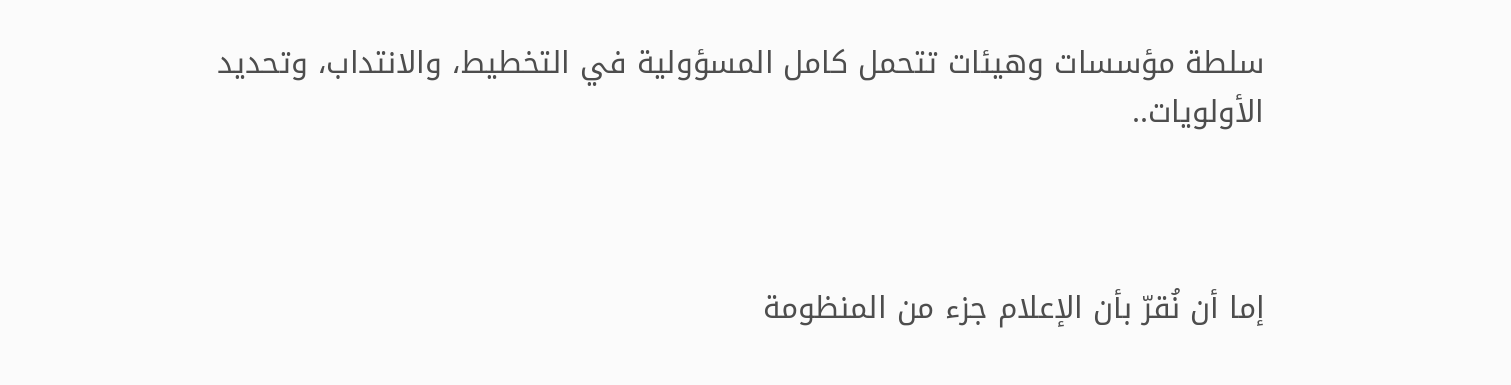سلطة مؤسسات وهيئات تتحمل كامل المسؤولية في التخطيط، والانتداب، وتحديد الأولويات..



إما أن نُقرّ بأن الإعلام جزء من المنظومة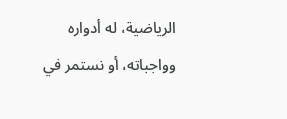الرياضية، له أدواره وواجباته، أو نستمر في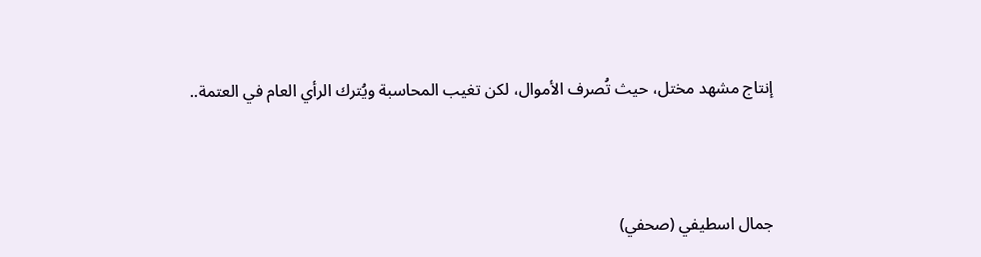إنتاج مشهد مختل، حيث تُصرف الأموال، لكن تغيب المحاسبة ويُترك الرأي العام في العتمة..



جمال اسطيفي (صحفي)